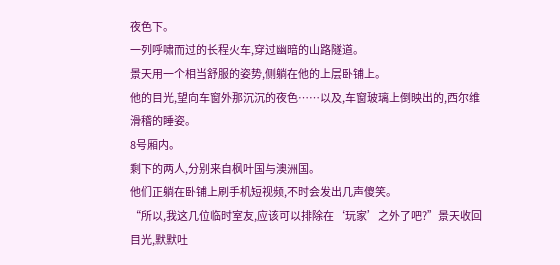夜色下。
一列呼啸而过的长程火车,穿过幽暗的山路隧道。
景天用一个相当舒服的姿势,侧躺在他的上层卧铺上。
他的目光,望向车窗外那沉沉的夜色……以及,车窗玻璃上倒映出的,西尔维滑稽的睡姿。
8号厢内。
剩下的两人,分别来自枫叶国与澳洲国。
他们正躺在卧铺上刷手机短视频,不时会发出几声傻笑。
“所以,我这几位临时室友,应该可以排除在‘玩家’之外了吧?”景天收回目光,默默吐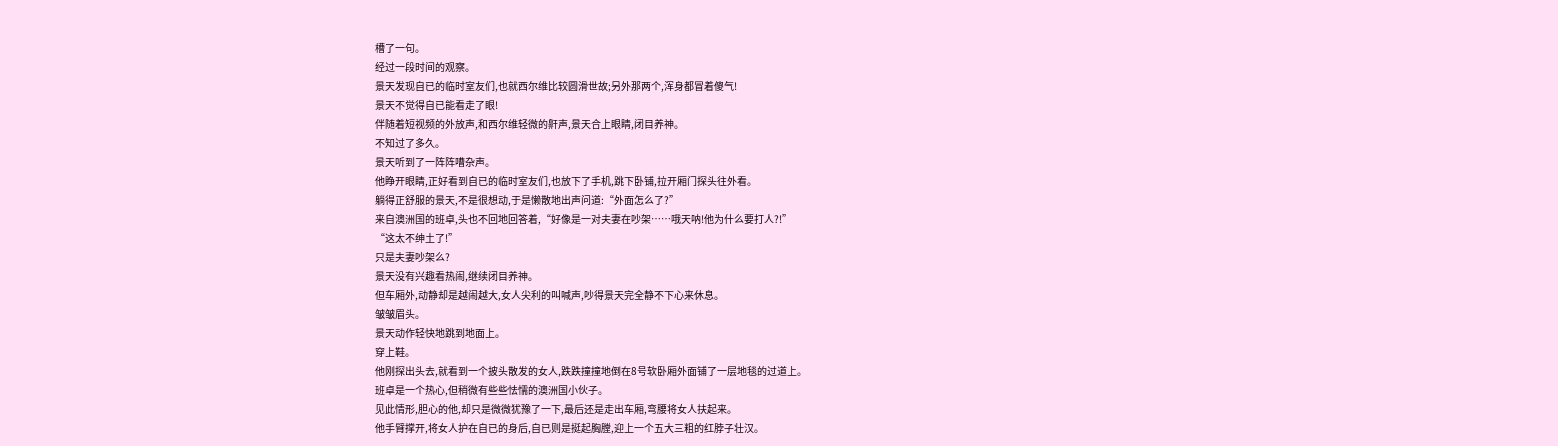槽了一句。
经过一段时间的观察。
景天发现自已的临时室友们,也就西尔维比较圆滑世故;另外那两个,浑身都冒着傻气!
景天不觉得自已能看走了眼!
伴随着短视频的外放声,和西尔维轻微的鼾声,景天合上眼睛,闭目养神。
不知过了多久。
景天听到了一阵阵嘈杂声。
他睁开眼睛,正好看到自已的临时室友们,也放下了手机,跳下卧铺,拉开厢门探头往外看。
躺得正舒服的景天,不是很想动,于是懒散地出声问道:“外面怎么了?”
来自澳洲国的班卓,头也不回地回答着,“好像是一对夫妻在吵架……哦天呐!他为什么要打人?!”
“这太不绅土了!”
只是夫妻吵架么?
景天没有兴趣看热闹,继续闭目养神。
但车厢外,动静却是越闹越大,女人尖利的叫喊声,吵得景天完全静不下心来休息。
皱皱眉头。
景天动作轻快地跳到地面上。
穿上鞋。
他刚探出头去,就看到一个披头散发的女人,跌跌撞撞地倒在8号软卧厢外面铺了一层地毯的过道上。
班卓是一个热心,但稍微有些些怯懦的澳洲国小伙子。
见此情形,胆心的他,却只是微微犹豫了一下,最后还是走出车厢,弯腰将女人扶起来。
他手臂撑开,将女人护在自已的身后,自已则是挺起胸膛,迎上一个五大三粗的红脖子壮汉。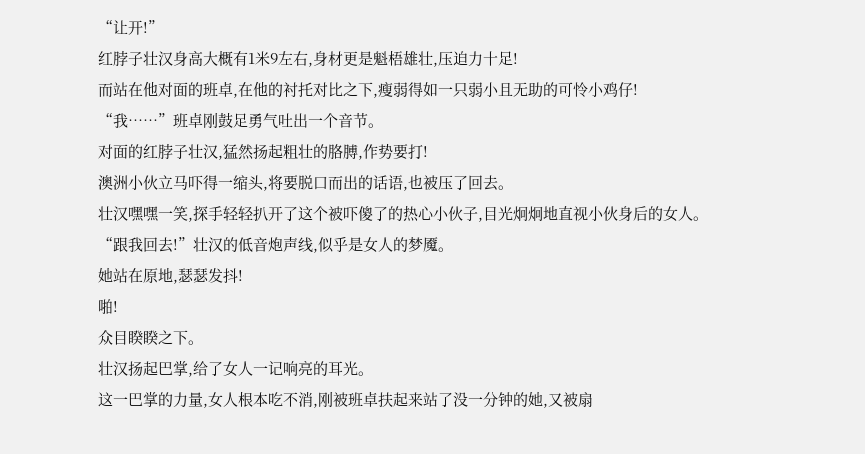“让开!”
红脖子壮汉身高大概有1米9左右,身材更是魁梧雄壮,压迫力十足!
而站在他对面的班卓,在他的衬托对比之下,瘦弱得如一只弱小且无助的可怜小鸡仔!
“我……”班卓刚鼓足勇气吐出一个音节。
对面的红脖子壮汉,猛然扬起粗壮的胳膊,作势要打!
澳洲小伙立马吓得一缩头,将要脱口而出的话语,也被压了回去。
壮汉嘿嘿一笑,探手轻轻扒开了这个被吓傻了的热心小伙子,目光炯炯地直视小伙身后的女人。
“跟我回去!”壮汉的低音炮声线,似乎是女人的梦魇。
她站在原地,瑟瑟发抖!
啪!
众目睽睽之下。
壮汉扬起巴掌,给了女人一记响亮的耳光。
这一巴掌的力量,女人根本吃不消,刚被班卓扶起来站了没一分钟的她,又被扇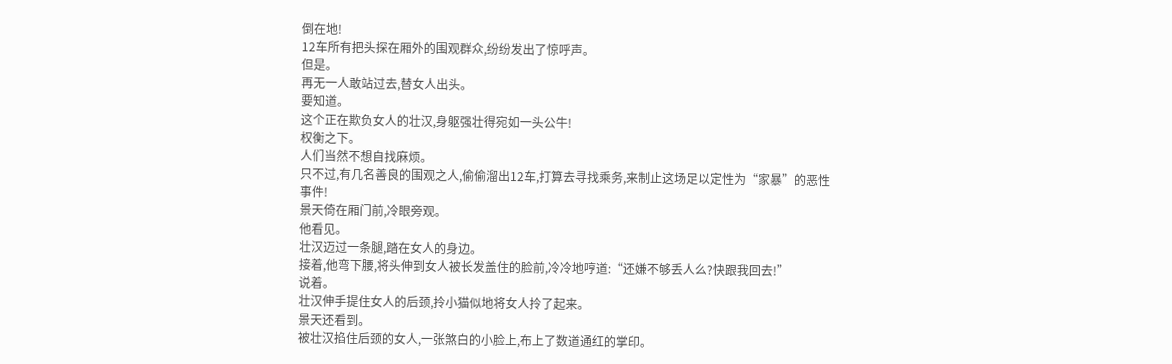倒在地!
12车所有把头探在厢外的围观群众,纷纷发出了惊呼声。
但是。
再无一人敢站过去,替女人出头。
要知道。
这个正在欺负女人的壮汉,身躯强壮得宛如一头公牛!
权衡之下。
人们当然不想自找麻烦。
只不过,有几名善良的围观之人,偷偷溜出12车,打算去寻找乘务,来制止这场足以定性为“家暴”的恶性事件!
景天倚在厢门前,冷眼旁观。
他看见。
壮汉迈过一条腿,踏在女人的身边。
接着,他弯下腰,将头伸到女人被长发盖住的脸前,冷冷地哼道:“还嫌不够丢人么?快跟我回去!”
说着。
壮汉伸手提住女人的后颈,拎小猫似地将女人拎了起来。
景天还看到。
被壮汉掐住后颈的女人,一张煞白的小脸上,布上了数道通红的掌印。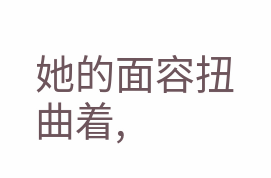她的面容扭曲着,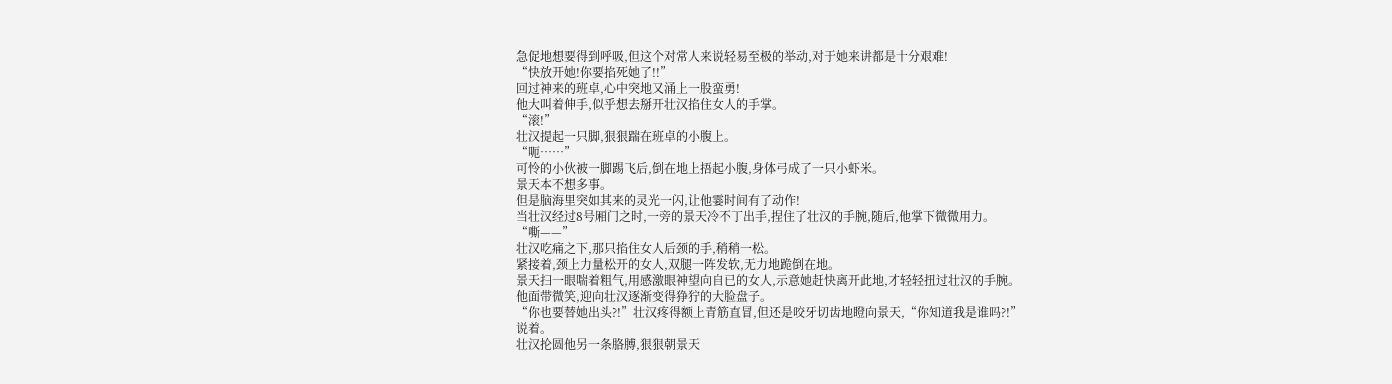急促地想要得到呼吸,但这个对常人来说轻易至极的举动,对于她来讲都是十分艰难!
“快放开她!你要掐死她了!!”
回过神来的班卓,心中突地又涌上一股蛮勇!
他大叫着伸手,似乎想去掰开壮汉掐住女人的手掌。
“滚!”
壮汉提起一只脚,狠狠踹在班卓的小腹上。
“呃……”
可怜的小伙被一脚踢飞后,倒在地上捂起小腹,身体弓成了一只小虾米。
景天本不想多事。
但是脑海里突如其来的灵光一闪,让他霎时间有了动作!
当壮汉经过8号厢门之时,一旁的景天冷不丁出手,捏住了壮汉的手腕,随后,他掌下微微用力。
“嘶——”
壮汉吃痛之下,那只掐住女人后颈的手,稍稍一松。
紧接着,颈上力量松开的女人,双腿一阵发软,无力地跪倒在地。
景天扫一眼喘着粗气,用感激眼神望向自已的女人,示意她赶快离开此地,才轻轻扭过壮汉的手腕。
他面带微笑,迎向壮汉逐渐变得狰狞的大脸盘子。
“你也要替她出头?!”壮汉疼得额上青筋直冒,但还是咬牙切齿地瞪向景天,“你知道我是谁吗?!”
说着。
壮汉抡圆他另一条胳膊,狠狠朝景天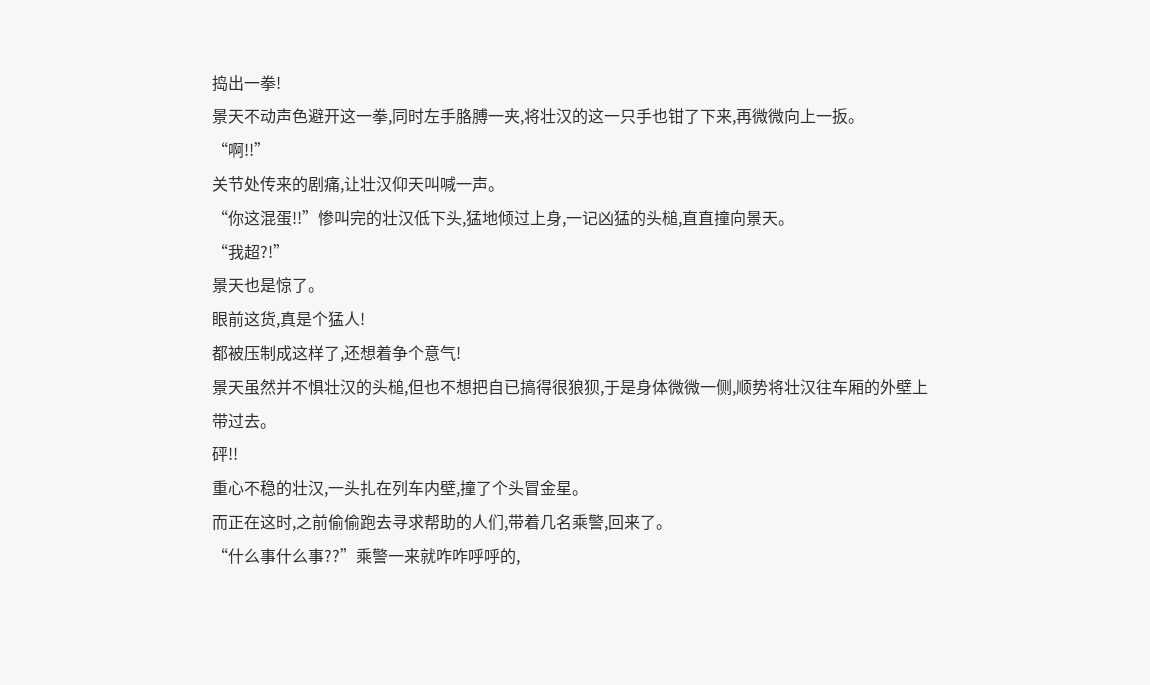捣出一拳!
景天不动声色避开这一拳,同时左手胳膊一夹,将壮汉的这一只手也钳了下来,再微微向上一扳。
“啊!!”
关节处传来的剧痛,让壮汉仰天叫喊一声。
“你这混蛋!!”惨叫完的壮汉低下头,猛地倾过上身,一记凶猛的头槌,直直撞向景天。
“我超?!”
景天也是惊了。
眼前这货,真是个猛人!
都被压制成这样了,还想着争个意气!
景天虽然并不惧壮汉的头槌,但也不想把自已搞得很狼狈,于是身体微微一侧,顺势将壮汉往车厢的外壁上带过去。
砰!!
重心不稳的壮汉,一头扎在列车内壁,撞了个头冒金星。
而正在这时,之前偷偷跑去寻求帮助的人们,带着几名乘警,回来了。
“什么事什么事??”乘警一来就咋咋呼呼的,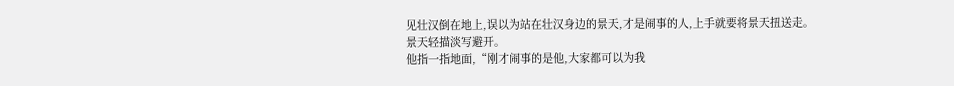见壮汉倒在地上,误以为站在壮汉身边的景天,才是闹事的人,上手就要将景天扭送走。
景天轻描淡写避开。
他指一指地面,“刚才闹事的是他,大家都可以为我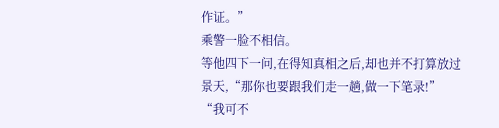作证。”
乘警一脸不相信。
等他四下一问,在得知真相之后,却也并不打算放过景天,“那你也要跟我们走一趟,做一下笔录!”
“我可不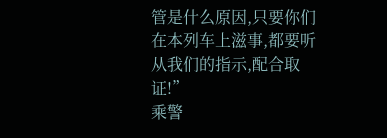管是什么原因,只要你们在本列车上滋事,都要听从我们的指示,配合取证!”
乘警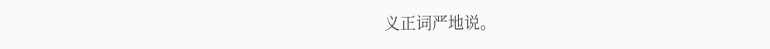义正词严地说。